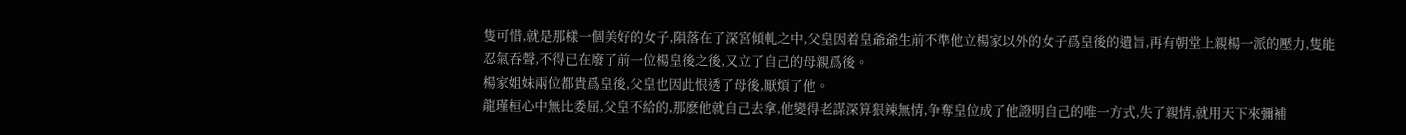隻可惜,就是那樣一個美好的女子,隕落在了深宮傾軋之中,父皇因着皇爺爺生前不準他立楊家以外的女子爲皇後的遺旨,再有朝堂上親楊一派的壓力,隻能忍氣吞聲,不得已在廢了前一位楊皇後之後,又立了自己的母親爲後。
楊家姐妹兩位都貴爲皇後,父皇也因此恨透了母後,厭煩了他。
龍瑾桓心中無比委屈,父皇不給的,那麽他就自己去拿,他變得老謀深算狠辣無情,争奪皇位成了他證明自己的唯一方式,失了親情,就用天下來彌補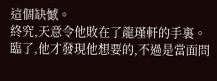這個缺憾。
終究,天意令他敗在了龍瑾軒的手裏。臨了,他才發現他想要的,不過是當面問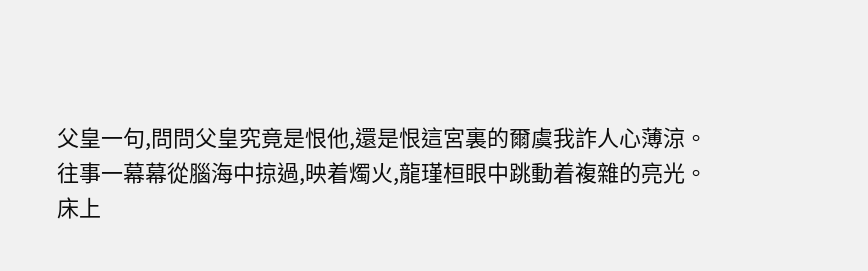父皇一句,問問父皇究竟是恨他,還是恨這宮裏的爾虞我詐人心薄涼。
往事一幕幕從腦海中掠過,映着燭火,龍瑾桓眼中跳動着複雜的亮光。
床上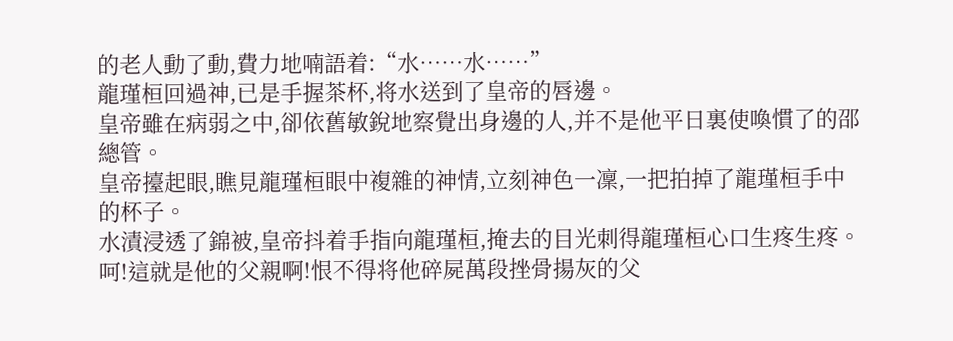的老人動了動,費力地喃語着:“水……水……”
龍瑾桓回過神,已是手握茶杯,将水送到了皇帝的唇邊。
皇帝雖在病弱之中,卻依舊敏銳地察覺出身邊的人,并不是他平日裏使喚慣了的邵總管。
皇帝擡起眼,瞧見龍瑾桓眼中複雜的神情,立刻神色一凜,一把拍掉了龍瑾桓手中的杯子。
水漬浸透了錦被,皇帝抖着手指向龍瑾桓,掩去的目光刺得龍瑾桓心口生疼生疼。
呵!這就是他的父親啊!恨不得将他碎屍萬段挫骨揚灰的父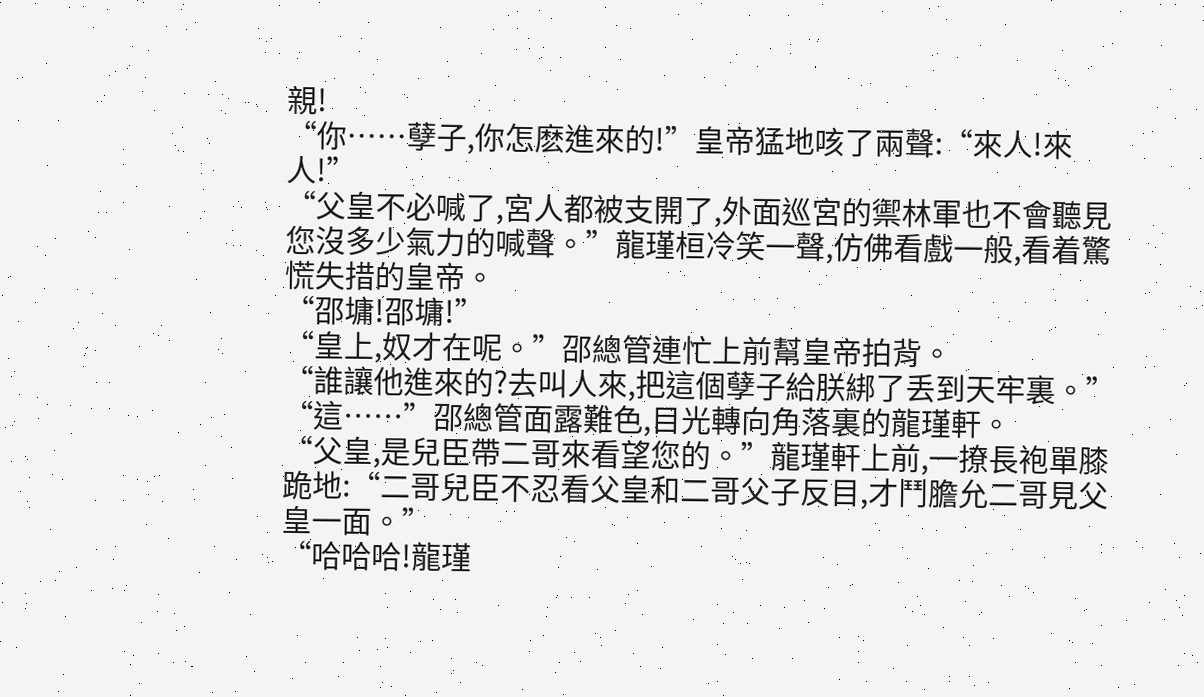親!
“你……孽子,你怎麽進來的!”皇帝猛地咳了兩聲:“來人!來人!”
“父皇不必喊了,宮人都被支開了,外面巡宮的禦林軍也不會聽見您沒多少氣力的喊聲。”龍瑾桓冷笑一聲,仿佛看戲一般,看着驚慌失措的皇帝。
“邵墉!邵墉!”
“皇上,奴才在呢。”邵總管連忙上前幫皇帝拍背。
“誰讓他進來的?去叫人來,把這個孽子給朕綁了丢到天牢裏。”
“這……”邵總管面露難色,目光轉向角落裏的龍瑾軒。
“父皇,是兒臣帶二哥來看望您的。”龍瑾軒上前,一撩長袍單膝跪地:“二哥兒臣不忍看父皇和二哥父子反目,才鬥膽允二哥見父皇一面。”
“哈哈哈!龍瑾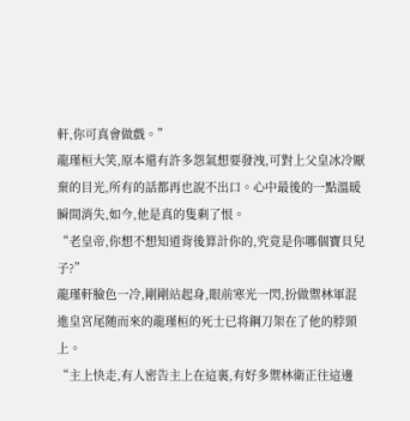軒,你可真會做戲。”
龍瑾桓大笑,原本還有許多怨氣想要發洩,可對上父皇冰冷厭棄的目光,所有的話都再也說不出口。心中最後的一點溫暖瞬間消失,如今,他是真的隻剩了恨。
“老皇帝,你想不想知道背後算計你的,究竟是你哪個寶貝兒子?”
龍瑾軒臉色一冷,剛剛站起身,眼前寒光一閃,扮做禦林軍混進皇宮尾随而來的龍瑾桓的死士已将鋼刀架在了他的脖頸上。
“主上快走,有人密告主上在這裏,有好多禦林衛正往這邊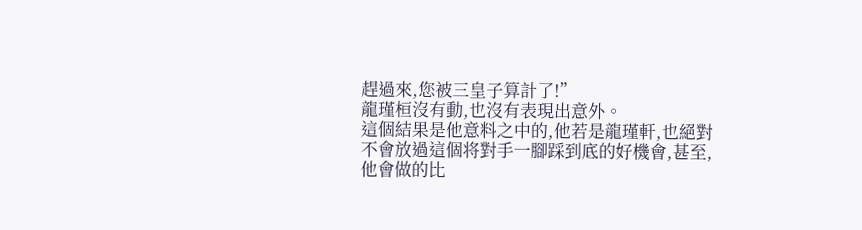趕過來,您被三皇子算計了!”
龍瑾桓沒有動,也沒有表現出意外。
這個結果是他意料之中的,他若是龍瑾軒,也絕對不會放過這個将對手一腳踩到底的好機會,甚至,他會做的比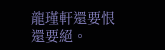龍瑾軒還要恨還要絕。